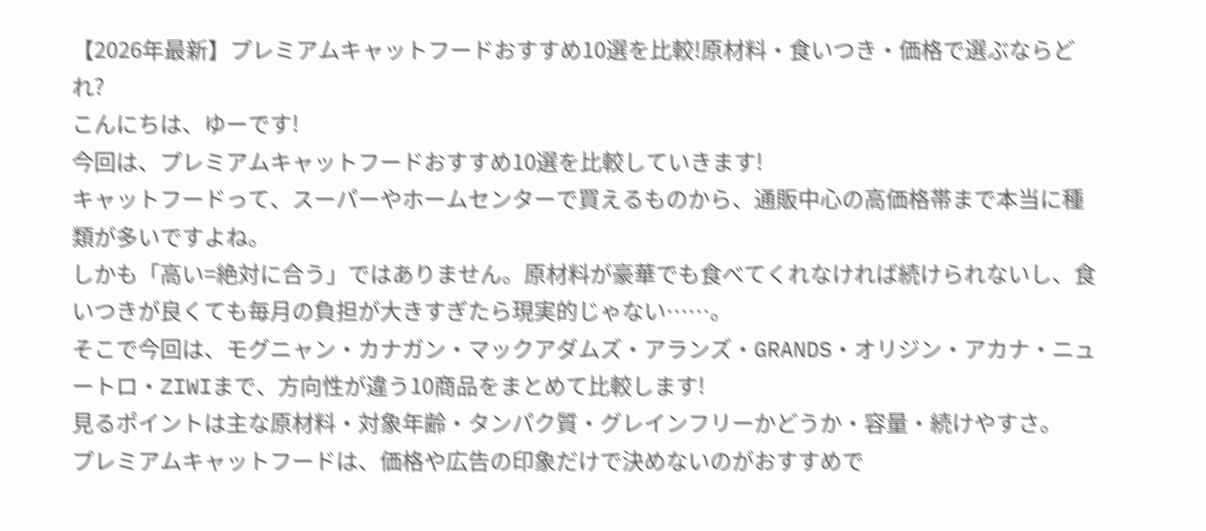【2026年最新】プレミアムキャットフードおすすめ10選を比較!原材料・食いつき・価格で選ぶならどれ?
こんにちは、ゆーです!
今回は、プレミアムキャットフードおすすめ10選を比較していきます!
キャットフードって、スーパーやホームセンターで買えるものから、通販中心の高価格帯まで本当に種類が多いですよね。
しかも「高い=絶対に合う」ではありません。原材料が豪華でも食べてくれなければ続けられないし、食いつきが良くても毎月の負担が大きすぎたら現実的じゃない……。
そこで今回は、モグニャン・カナガン・マックアダムズ・アランズ・GRANDS・オリジン・アカナ・ニュートロ・ZIWIまで、方向性が違う10商品をまとめて比較します!
見るポイントは主な原材料・対象年齢・タンパク質・グレインフリーかどうか・容量・続けやすさ。
プレミアムキャットフードは、価格や広告の印象だけで決めないのがおすすめで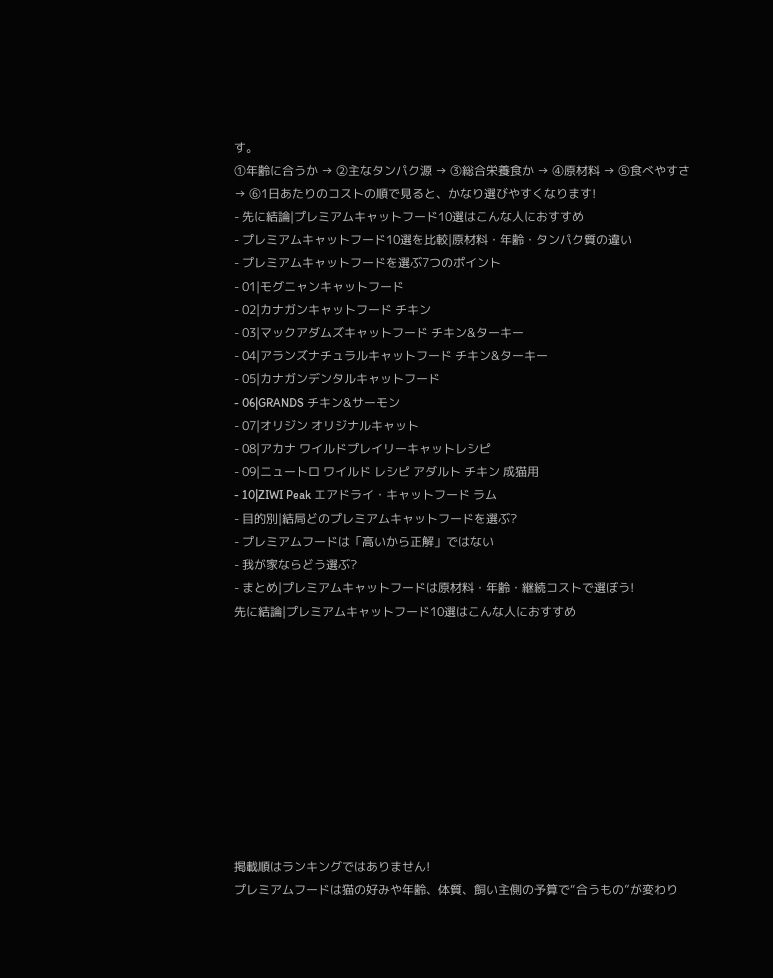す。
①年齢に合うか → ②主なタンパク源 → ③総合栄養食か → ④原材料 → ⑤食べやすさ → ⑥1日あたりのコストの順で見ると、かなり選びやすくなります!
- 先に結論|プレミアムキャットフード10選はこんな人におすすめ
- プレミアムキャットフード10選を比較|原材料・年齢・タンパク質の違い
- プレミアムキャットフードを選ぶ7つのポイント
- 01|モグニャンキャットフード
- 02|カナガンキャットフード チキン
- 03|マックアダムズキャットフード チキン&ターキー
- 04|アランズナチュラルキャットフード チキン&ターキー
- 05|カナガンデンタルキャットフード
- 06|GRANDS チキン&サーモン
- 07|オリジン オリジナルキャット
- 08|アカナ ワイルドプレイリーキャットレシピ
- 09|ニュートロ ワイルド レシピ アダルト チキン 成猫用
- 10|ZIWI Peak エアドライ・キャットフード ラム
- 目的別|結局どのプレミアムキャットフードを選ぶ?
- プレミアムフードは「高いから正解」ではない
- 我が家ならどう選ぶ?
- まとめ|プレミアムキャットフードは原材料・年齢・継続コストで選ぼう!
先に結論|プレミアムキャットフード10選はこんな人におすすめ










掲載順はランキングではありません!
プレミアムフードは猫の好みや年齢、体質、飼い主側の予算で“合うもの”が変わり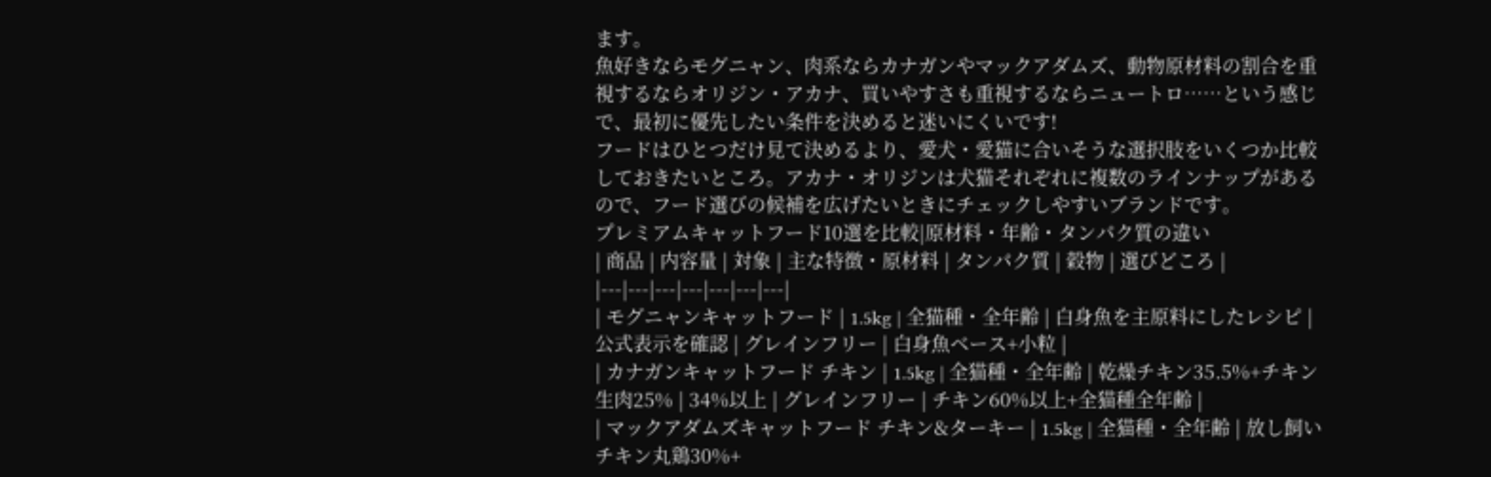ます。
魚好きならモグニャン、肉系ならカナガンやマックアダムズ、動物原材料の割合を重視するならオリジン・アカナ、買いやすさも重視するならニュートロ……という感じで、最初に優先したい条件を決めると迷いにくいです!
フードはひとつだけ見て決めるより、愛犬・愛猫に合いそうな選択肢をいくつか比較しておきたいところ。アカナ・オリジンは犬猫それぞれに複数のラインナップがあるので、フード選びの候補を広げたいときにチェックしやすいブランドです。
プレミアムキャットフード10選を比較|原材料・年齢・タンパク質の違い
| 商品 | 内容量 | 対象 | 主な特徴・原材料 | タンパク質 | 穀物 | 選びどころ |
|---|---|---|---|---|---|---|
| モグニャンキャットフード | 1.5kg | 全猫種・全年齢 | 白身魚を主原料にしたレシピ | 公式表示を確認 | グレインフリー | 白身魚ベース+小粒 |
| カナガンキャットフード チキン | 1.5kg | 全猫種・全年齢 | 乾燥チキン35.5%+チキン生肉25% | 34%以上 | グレインフリー | チキン60%以上+全猫種全年齢 |
| マックアダムズキャットフード チキン&ターキー | 1.5kg | 全猫種・全年齢 | 放し飼いチキン丸鶏30%+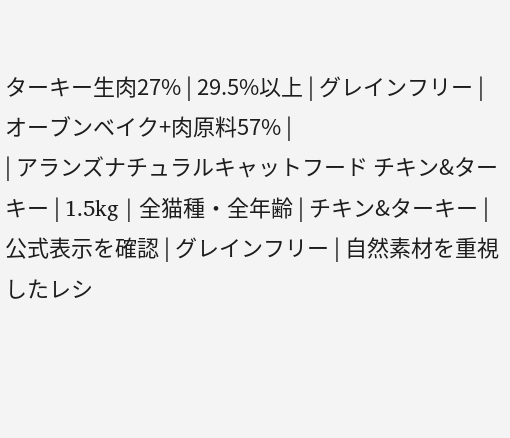ターキー生肉27% | 29.5%以上 | グレインフリー | オーブンベイク+肉原料57% |
| アランズナチュラルキャットフード チキン&ターキー | 1.5kg | 全猫種・全年齢 | チキン&ターキー | 公式表示を確認 | グレインフリー | 自然素材を重視したレシ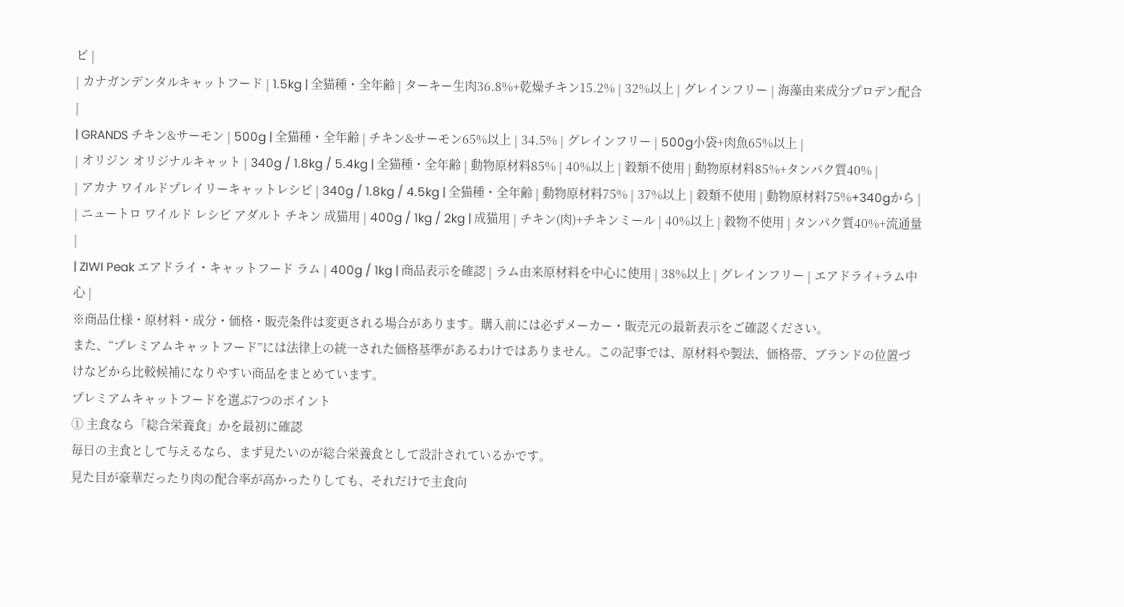ピ |
| カナガンデンタルキャットフード | 1.5kg | 全猫種・全年齢 | ターキー生肉36.8%+乾燥チキン15.2% | 32%以上 | グレインフリー | 海藻由来成分プロデン配合 |
| GRANDS チキン&サーモン | 500g | 全猫種・全年齢 | チキン&サーモン65%以上 | 34.5% | グレインフリー | 500g小袋+肉魚65%以上 |
| オリジン オリジナルキャット | 340g / 1.8kg / 5.4kg | 全猫種・全年齢 | 動物原材料85% | 40%以上 | 穀類不使用 | 動物原材料85%+タンパク質40% |
| アカナ ワイルドプレイリーキャットレシピ | 340g / 1.8kg / 4.5kg | 全猫種・全年齢 | 動物原材料75% | 37%以上 | 穀類不使用 | 動物原材料75%+340gから |
| ニュートロ ワイルド レシピ アダルト チキン 成猫用 | 400g / 1kg / 2kg | 成猫用 | チキン(肉)+チキンミール | 40%以上 | 穀物不使用 | タンパク質40%+流通量 |
| ZIWI Peak エアドライ・キャットフード ラム | 400g / 1kg | 商品表示を確認 | ラム由来原材料を中心に使用 | 38%以上 | グレインフリー | エアドライ+ラム中心 |
※商品仕様・原材料・成分・価格・販売条件は変更される場合があります。購入前には必ずメーカー・販売元の最新表示をご確認ください。
また、“プレミアムキャットフード”には法律上の統一された価格基準があるわけではありません。この記事では、原材料や製法、価格帯、ブランドの位置づけなどから比較候補になりやすい商品をまとめています。
プレミアムキャットフードを選ぶ7つのポイント
① 主食なら「総合栄養食」かを最初に確認
毎日の主食として与えるなら、まず見たいのが総合栄養食として設計されているかです。
見た目が豪華だったり肉の配合率が高かったりしても、それだけで主食向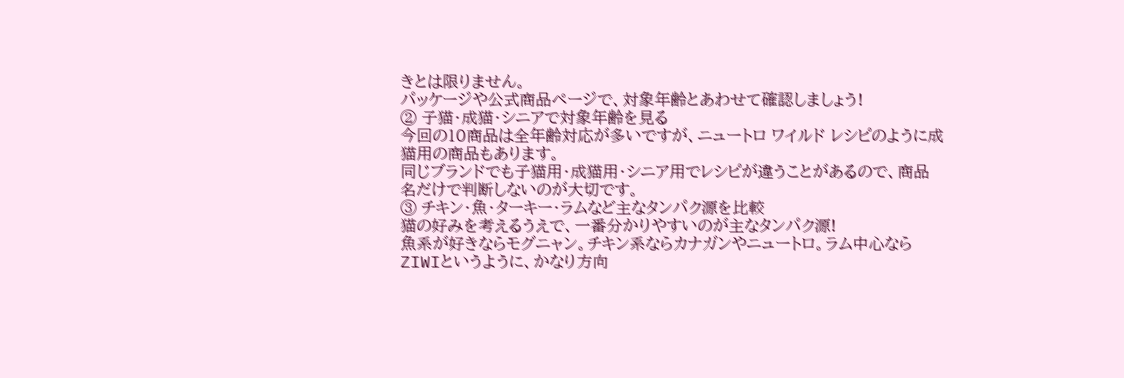きとは限りません。
パッケージや公式商品ページで、対象年齢とあわせて確認しましょう!
② 子猫・成猫・シニアで対象年齢を見る
今回の10商品は全年齢対応が多いですが、ニュートロ ワイルド レシピのように成猫用の商品もあります。
同じブランドでも子猫用・成猫用・シニア用でレシピが違うことがあるので、商品名だけで判断しないのが大切です。
③ チキン・魚・ターキー・ラムなど主なタンパク源を比較
猫の好みを考えるうえで、一番分かりやすいのが主なタンパク源!
魚系が好きならモグニャン。チキン系ならカナガンやニュートロ。ラム中心ならZIWIというように、かなり方向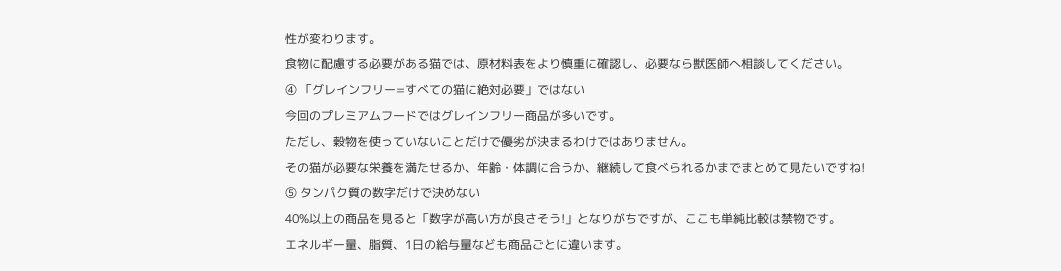性が変わります。
食物に配慮する必要がある猫では、原材料表をより慎重に確認し、必要なら獣医師へ相談してください。
④ 「グレインフリー=すべての猫に絶対必要」ではない
今回のプレミアムフードではグレインフリー商品が多いです。
ただし、穀物を使っていないことだけで優劣が決まるわけではありません。
その猫が必要な栄養を満たせるか、年齢・体調に合うか、継続して食べられるかまでまとめて見たいですね!
⑤ タンパク質の数字だけで決めない
40%以上の商品を見ると「数字が高い方が良さそう!」となりがちですが、ここも単純比較は禁物です。
エネルギー量、脂質、1日の給与量なども商品ごとに違います。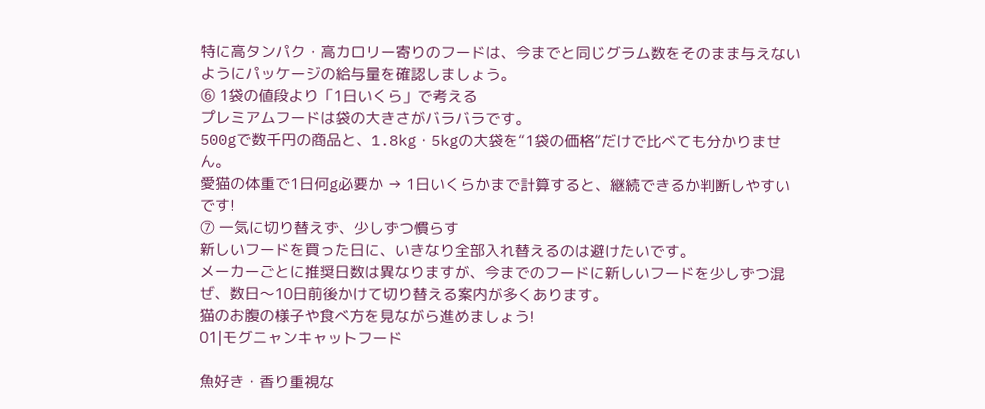特に高タンパク・高カロリー寄りのフードは、今までと同じグラム数をそのまま与えないようにパッケージの給与量を確認しましょう。
⑥ 1袋の値段より「1日いくら」で考える
プレミアムフードは袋の大きさがバラバラです。
500gで数千円の商品と、1.8kg・5kgの大袋を“1袋の価格”だけで比べても分かりません。
愛猫の体重で1日何g必要か → 1日いくらかまで計算すると、継続できるか判断しやすいです!
⑦ 一気に切り替えず、少しずつ慣らす
新しいフードを買った日に、いきなり全部入れ替えるのは避けたいです。
メーカーごとに推奨日数は異なりますが、今までのフードに新しいフードを少しずつ混ぜ、数日〜10日前後かけて切り替える案内が多くあります。
猫のお腹の様子や食べ方を見ながら進めましょう!
01|モグニャンキャットフード

魚好き・香り重視な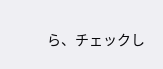ら、チェックし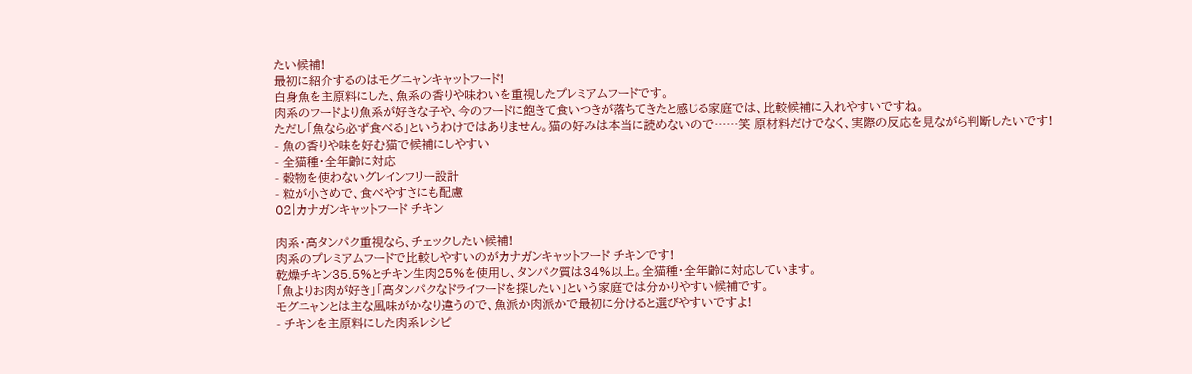たい候補!
最初に紹介するのはモグニャンキャットフード!
白身魚を主原料にした、魚系の香りや味わいを重視したプレミアムフードです。
肉系のフードより魚系が好きな子や、今のフードに飽きて食いつきが落ちてきたと感じる家庭では、比較候補に入れやすいですね。
ただし「魚なら必ず食べる」というわけではありません。猫の好みは本当に読めないので……笑 原材料だけでなく、実際の反応を見ながら判断したいです!
- 魚の香りや味を好む猫で候補にしやすい
- 全猫種・全年齢に対応
- 穀物を使わないグレインフリー設計
- 粒が小さめで、食べやすさにも配慮
02|カナガンキャットフード チキン

肉系・高タンパク重視なら、チェックしたい候補!
肉系のプレミアムフードで比較しやすいのがカナガンキャットフード チキンです!
乾燥チキン35.5%とチキン生肉25%を使用し、タンパク質は34%以上。全猫種・全年齢に対応しています。
「魚よりお肉が好き」「高タンパクなドライフードを探したい」という家庭では分かりやすい候補です。
モグニャンとは主な風味がかなり違うので、魚派か肉派かで最初に分けると選びやすいですよ!
- チキンを主原料にした肉系レシピ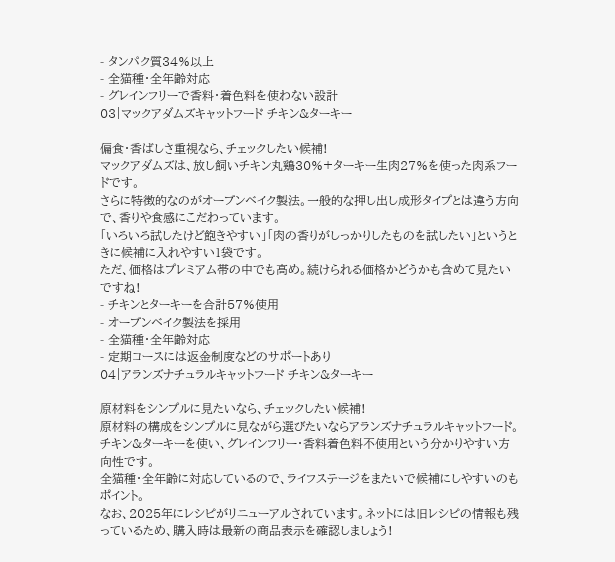- タンパク質34%以上
- 全猫種・全年齢対応
- グレインフリーで香料・着色料を使わない設計
03|マックアダムズキャットフード チキン&ターキー

偏食・香ばしさ重視なら、チェックしたい候補!
マックアダムズは、放し飼いチキン丸鶏30%+ターキー生肉27%を使った肉系フードです。
さらに特徴的なのがオーブンベイク製法。一般的な押し出し成形タイプとは違う方向で、香りや食感にこだわっています。
「いろいろ試したけど飽きやすい」「肉の香りがしっかりしたものを試したい」というときに候補に入れやすい1袋です。
ただ、価格はプレミアム帯の中でも高め。続けられる価格かどうかも含めて見たいですね!
- チキンとターキーを合計57%使用
- オーブンベイク製法を採用
- 全猫種・全年齢対応
- 定期コースには返金制度などのサポートあり
04|アランズナチュラルキャットフード チキン&ターキー

原材料をシンプルに見たいなら、チェックしたい候補!
原材料の構成をシンプルに見ながら選びたいならアランズナチュラルキャットフード。
チキン&ターキーを使い、グレインフリー・香料着色料不使用という分かりやすい方向性です。
全猫種・全年齢に対応しているので、ライフステージをまたいで候補にしやすいのもポイント。
なお、2025年にレシピがリニューアルされています。ネットには旧レシピの情報も残っているため、購入時は最新の商品表示を確認しましょう!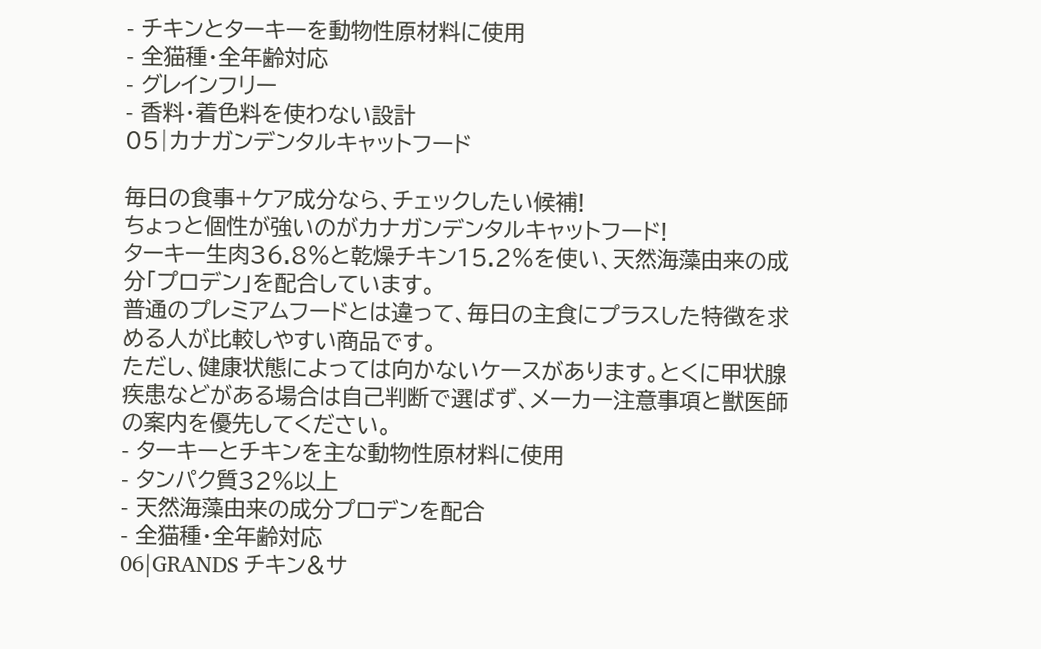- チキンとターキーを動物性原材料に使用
- 全猫種・全年齢対応
- グレインフリー
- 香料・着色料を使わない設計
05|カナガンデンタルキャットフード

毎日の食事+ケア成分なら、チェックしたい候補!
ちょっと個性が強いのがカナガンデンタルキャットフード!
ターキー生肉36.8%と乾燥チキン15.2%を使い、天然海藻由来の成分「プロデン」を配合しています。
普通のプレミアムフードとは違って、毎日の主食にプラスした特徴を求める人が比較しやすい商品です。
ただし、健康状態によっては向かないケースがあります。とくに甲状腺疾患などがある場合は自己判断で選ばず、メーカー注意事項と獣医師の案内を優先してください。
- ターキーとチキンを主な動物性原材料に使用
- タンパク質32%以上
- 天然海藻由来の成分プロデンを配合
- 全猫種・全年齢対応
06|GRANDS チキン&サ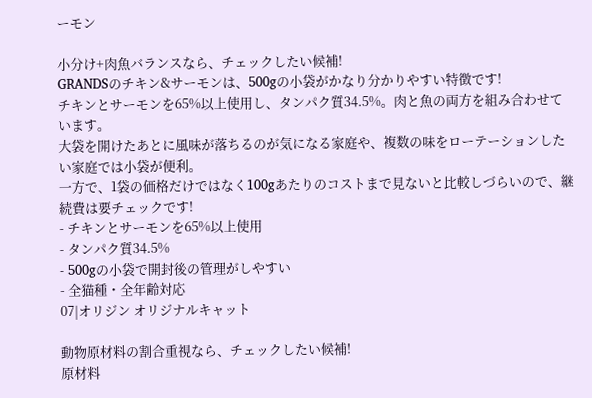ーモン

小分け+肉魚バランスなら、チェックしたい候補!
GRANDSのチキン&サーモンは、500gの小袋がかなり分かりやすい特徴です!
チキンとサーモンを65%以上使用し、タンパク質34.5%。肉と魚の両方を組み合わせています。
大袋を開けたあとに風味が落ちるのが気になる家庭や、複数の味をローテーションしたい家庭では小袋が便利。
一方で、1袋の価格だけではなく100gあたりのコストまで見ないと比較しづらいので、継続費は要チェックです!
- チキンとサーモンを65%以上使用
- タンパク質34.5%
- 500gの小袋で開封後の管理がしやすい
- 全猫種・全年齢対応
07|オリジン オリジナルキャット

動物原材料の割合重視なら、チェックしたい候補!
原材料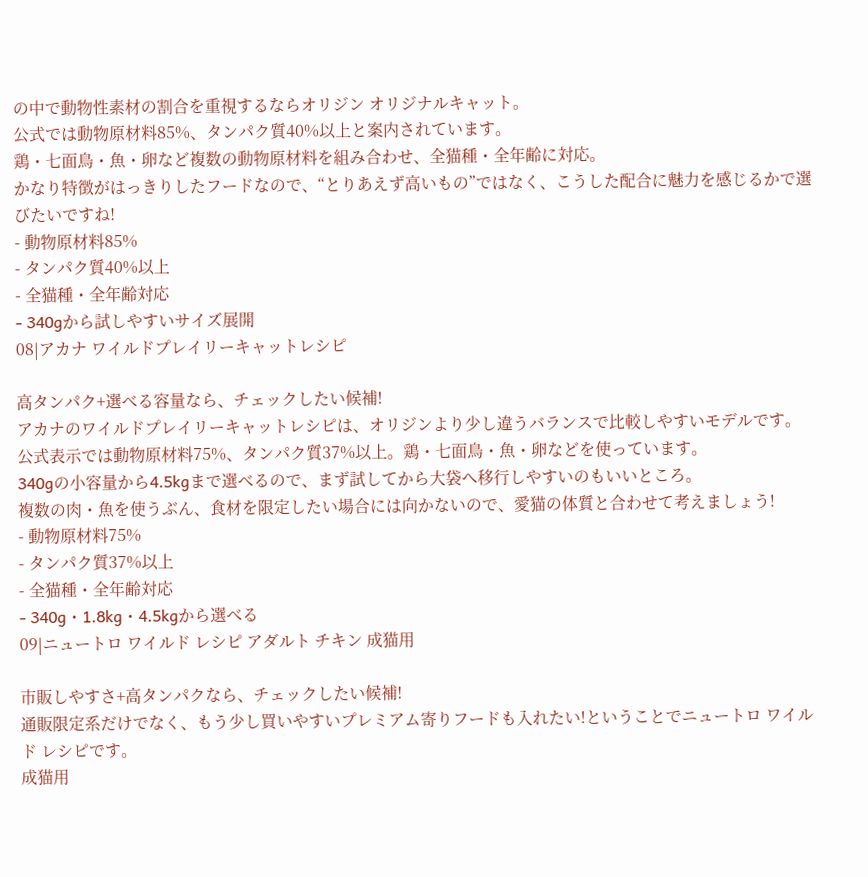の中で動物性素材の割合を重視するならオリジン オリジナルキャット。
公式では動物原材料85%、タンパク質40%以上と案内されています。
鶏・七面鳥・魚・卵など複数の動物原材料を組み合わせ、全猫種・全年齢に対応。
かなり特徴がはっきりしたフードなので、“とりあえず高いもの”ではなく、こうした配合に魅力を感じるかで選びたいですね!
- 動物原材料85%
- タンパク質40%以上
- 全猫種・全年齢対応
- 340gから試しやすいサイズ展開
08|アカナ ワイルドプレイリーキャットレシピ

高タンパク+選べる容量なら、チェックしたい候補!
アカナのワイルドプレイリーキャットレシピは、オリジンより少し違うバランスで比較しやすいモデルです。
公式表示では動物原材料75%、タンパク質37%以上。鶏・七面鳥・魚・卵などを使っています。
340gの小容量から4.5kgまで選べるので、まず試してから大袋へ移行しやすいのもいいところ。
複数の肉・魚を使うぶん、食材を限定したい場合には向かないので、愛猫の体質と合わせて考えましょう!
- 動物原材料75%
- タンパク質37%以上
- 全猫種・全年齢対応
- 340g・1.8kg・4.5kgから選べる
09|ニュートロ ワイルド レシピ アダルト チキン 成猫用

市販しやすさ+高タンパクなら、チェックしたい候補!
通販限定系だけでなく、もう少し買いやすいプレミアム寄りフードも入れたい!ということでニュートロ ワイルド レシピです。
成猫用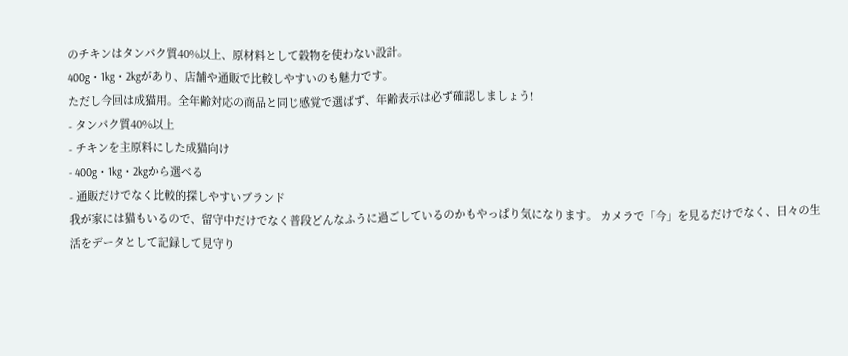のチキンはタンパク質40%以上、原材料として穀物を使わない設計。
400g・1kg・2kgがあり、店舗や通販で比較しやすいのも魅力です。
ただし今回は成猫用。全年齢対応の商品と同じ感覚で選ばず、年齢表示は必ず確認しましょう!
- タンパク質40%以上
- チキンを主原料にした成猫向け
- 400g・1kg・2kgから選べる
- 通販だけでなく比較的探しやすいブランド
我が家には猫もいるので、留守中だけでなく普段どんなふうに過ごしているのかもやっぱり気になります。 カメラで「今」を見るだけでなく、日々の生活をデータとして記録して見守り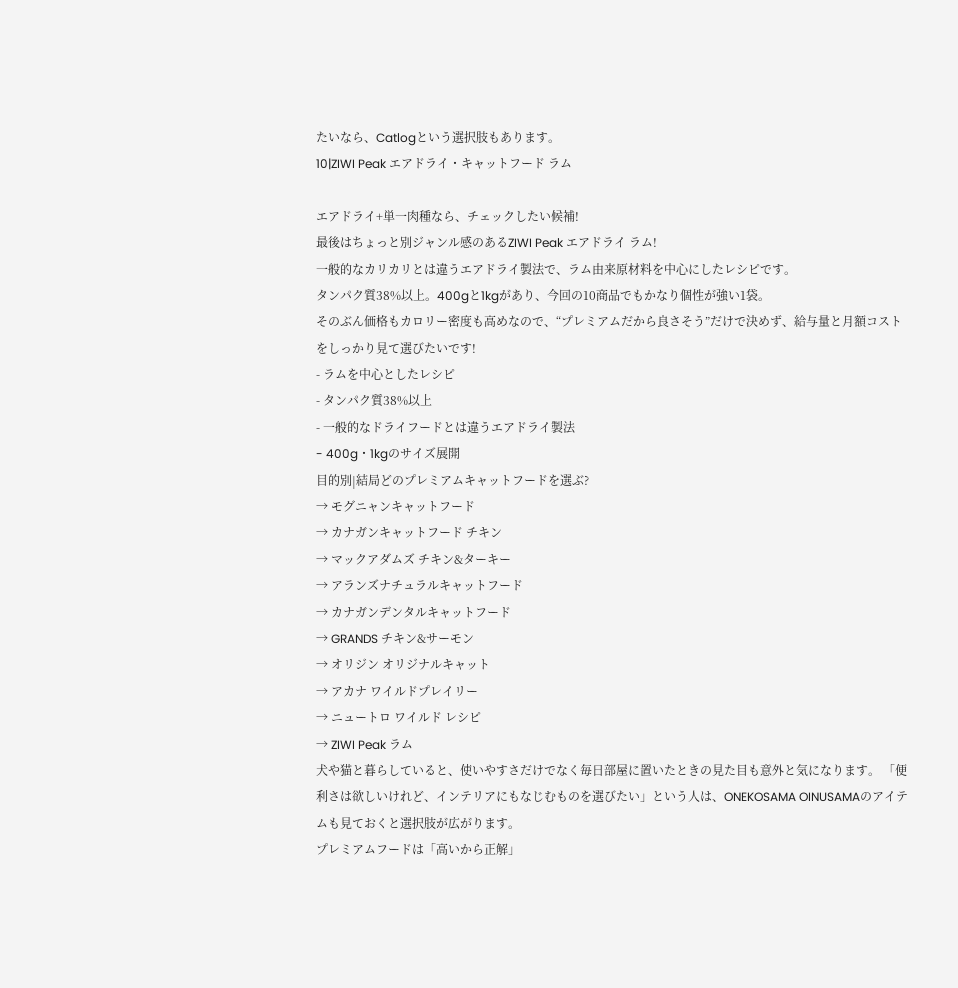たいなら、Catlogという選択肢もあります。
10|ZIWI Peak エアドライ・キャットフード ラム

エアドライ+単一肉種なら、チェックしたい候補!
最後はちょっと別ジャンル感のあるZIWI Peak エアドライ ラム!
一般的なカリカリとは違うエアドライ製法で、ラム由来原材料を中心にしたレシピです。
タンパク質38%以上。400gと1kgがあり、今回の10商品でもかなり個性が強い1袋。
そのぶん価格もカロリー密度も高めなので、“プレミアムだから良さそう”だけで決めず、給与量と月額コストをしっかり見て選びたいです!
- ラムを中心としたレシピ
- タンパク質38%以上
- 一般的なドライフードとは違うエアドライ製法
- 400g・1kgのサイズ展開
目的別|結局どのプレミアムキャットフードを選ぶ?
→ モグニャンキャットフード
→ カナガンキャットフード チキン
→ マックアダムズ チキン&ターキー
→ アランズナチュラルキャットフード
→ カナガンデンタルキャットフード
→ GRANDS チキン&サーモン
→ オリジン オリジナルキャット
→ アカナ ワイルドプレイリー
→ ニュートロ ワイルド レシピ
→ ZIWI Peak ラム
犬や猫と暮らしていると、使いやすさだけでなく毎日部屋に置いたときの見た目も意外と気になります。 「便利さは欲しいけれど、インテリアにもなじむものを選びたい」という人は、ONEKOSAMA OINUSAMAのアイテムも見ておくと選択肢が広がります。
プレミアムフードは「高いから正解」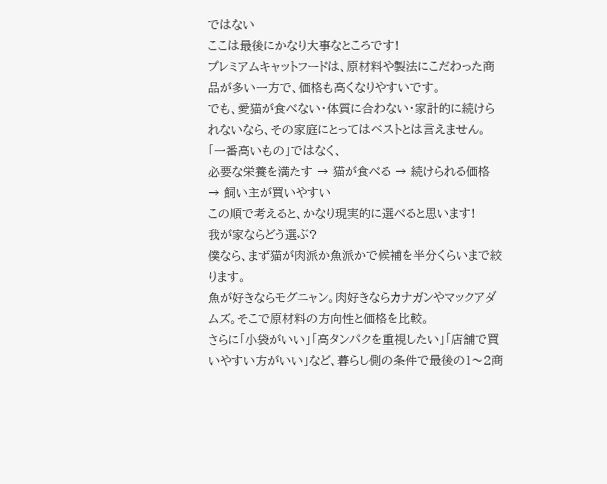ではない
ここは最後にかなり大事なところです!
プレミアムキャットフードは、原材料や製法にこだわった商品が多い一方で、価格も高くなりやすいです。
でも、愛猫が食べない・体質に合わない・家計的に続けられないなら、その家庭にとってはベストとは言えません。
「一番高いもの」ではなく、
必要な栄養を満たす → 猫が食べる → 続けられる価格 → 飼い主が買いやすい
この順で考えると、かなり現実的に選べると思います!
我が家ならどう選ぶ?
僕なら、まず猫が肉派か魚派かで候補を半分くらいまで絞ります。
魚が好きならモグニャン。肉好きならカナガンやマックアダムズ。そこで原材料の方向性と価格を比較。
さらに「小袋がいい」「高タンパクを重視したい」「店舗で買いやすい方がいい」など、暮らし側の条件で最後の1〜2商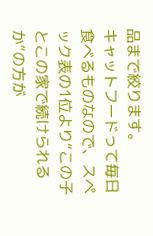品まで絞ります。
キャットフードって毎日食べるものなので、スペック表の1位より“この子とこの家で続けられるか”の方が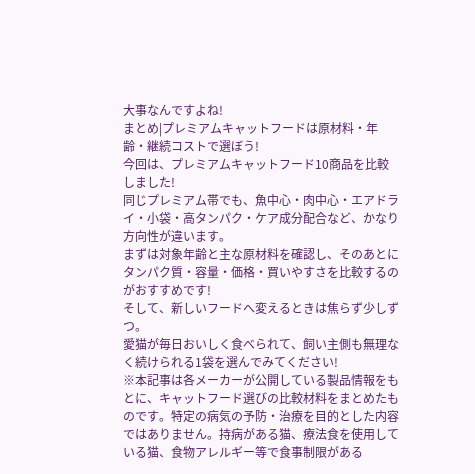大事なんですよね!
まとめ|プレミアムキャットフードは原材料・年齢・継続コストで選ぼう!
今回は、プレミアムキャットフード10商品を比較しました!
同じプレミアム帯でも、魚中心・肉中心・エアドライ・小袋・高タンパク・ケア成分配合など、かなり方向性が違います。
まずは対象年齢と主な原材料を確認し、そのあとにタンパク質・容量・価格・買いやすさを比較するのがおすすめです!
そして、新しいフードへ変えるときは焦らず少しずつ。
愛猫が毎日おいしく食べられて、飼い主側も無理なく続けられる1袋を選んでみてください!
※本記事は各メーカーが公開している製品情報をもとに、キャットフード選びの比較材料をまとめたものです。特定の病気の予防・治療を目的とした内容ではありません。持病がある猫、療法食を使用している猫、食物アレルギー等で食事制限がある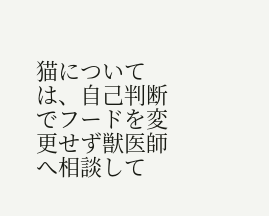猫については、自己判断でフードを変更せず獣医師へ相談して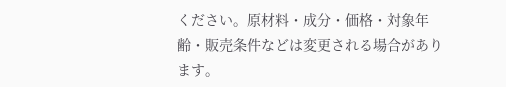ください。原材料・成分・価格・対象年齢・販売条件などは変更される場合があります。